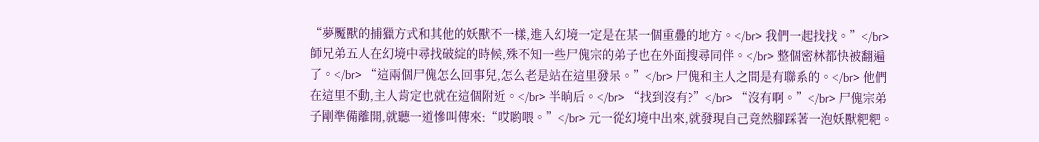“夢魘獸的捕獵方式和其他的妖獸不一樣,進入幻境一定是在某一個重疊的地方。</br> 我們一起找找。”</br> 師兄弟五人在幻境中尋找破綻的時候,殊不知一些尸傀宗的弟子也在外面搜尋同伴。</br> 整個密林都快被翻遍了。</br> “這兩個尸傀怎么回事兒,怎么老是站在這里發呆。”</br> 尸傀和主人之間是有聯系的。</br> 他們在這里不動,主人肯定也就在這個附近。</br> 半晌后。</br> “找到沒有?”</br> “沒有啊。”</br> 尸傀宗弟子剛準備離開,就聽一道慘叫傳來:“哎喲喂。”</br> 元一從幻境中出來,就發現自己竟然腳踩著一泡妖獸粑粑。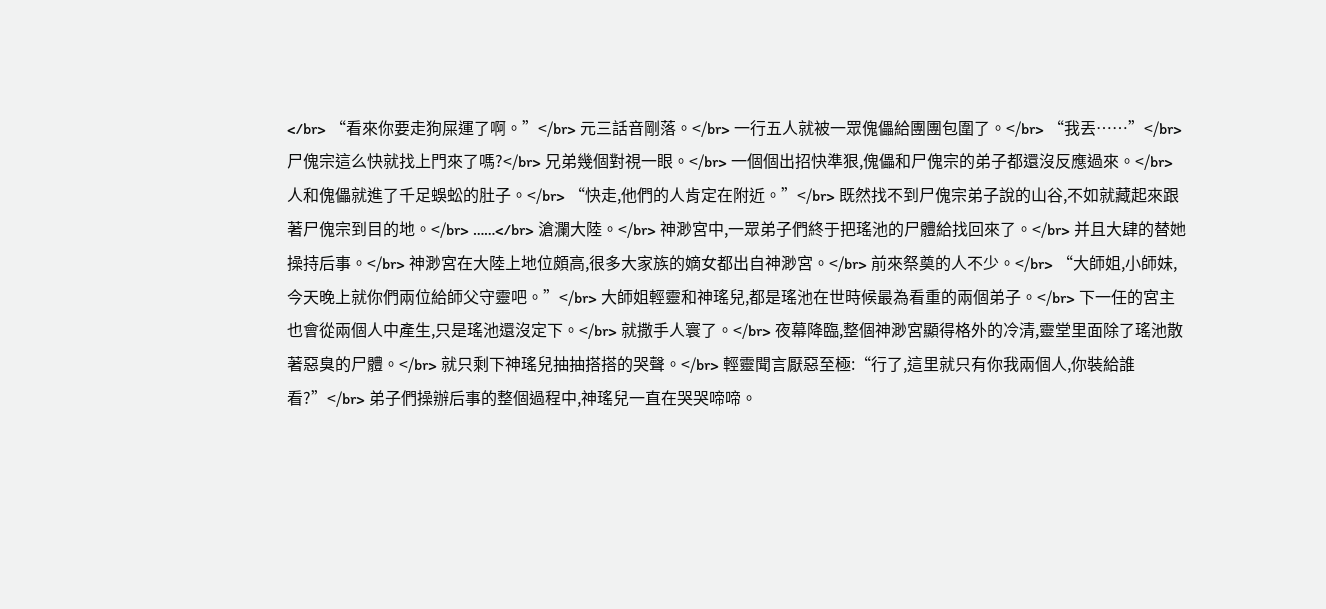</br> “看來你要走狗屎運了啊。”</br> 元三話音剛落。</br> 一行五人就被一眾傀儡給團團包圍了。</br> “我丟……”</br> 尸傀宗這么快就找上門來了嗎?</br> 兄弟幾個對視一眼。</br> 一個個出招快準狠,傀儡和尸傀宗的弟子都還沒反應過來。</br> 人和傀儡就進了千足蜈蚣的肚子。</br> “快走,他們的人肯定在附近。”</br> 既然找不到尸傀宗弟子說的山谷,不如就藏起來跟著尸傀宗到目的地。</br> ……</br> 滄瀾大陸。</br> 神渺宮中,一眾弟子們終于把瑤池的尸體給找回來了。</br> 并且大肆的替她操持后事。</br> 神渺宮在大陸上地位頗高,很多大家族的嫡女都出自神渺宮。</br> 前來祭奠的人不少。</br> “大師姐,小師妹,今天晚上就你們兩位給師父守靈吧。”</br> 大師姐輕靈和神瑤兒,都是瑤池在世時候最為看重的兩個弟子。</br> 下一任的宮主也會從兩個人中產生,只是瑤池還沒定下。</br> 就撒手人寰了。</br> 夜幕降臨,整個神渺宮顯得格外的冷清,靈堂里面除了瑤池散著惡臭的尸體。</br> 就只剩下神瑤兒抽抽搭搭的哭聲。</br> 輕靈聞言厭惡至極:“行了,這里就只有你我兩個人,你裝給誰看?”</br> 弟子們操辦后事的整個過程中,神瑤兒一直在哭哭啼啼。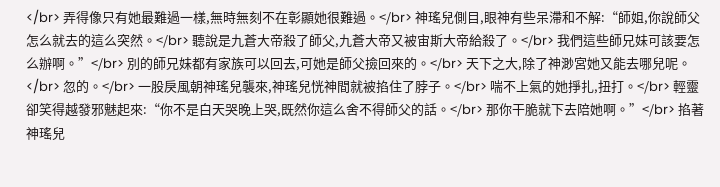</br> 弄得像只有她最難過一樣,無時無刻不在彰顯她很難過。</br> 神瑤兒側目,眼神有些呆滯和不解:“師姐,你說師父怎么就去的這么突然。</br> 聽說是九蒼大帝殺了師父,九蒼大帝又被宙斯大帝給殺了。</br> 我們這些師兄妹可該要怎么辦啊。”</br> 別的師兄妹都有家族可以回去,可她是師父撿回來的。</br> 天下之大,除了神渺宮她又能去哪兒呢。</br> 忽的。</br> 一股戾風朝神瑤兒襲來,神瑤兒恍神間就被掐住了脖子。</br> 喘不上氣的她掙扎,扭打。</br> 輕靈卻笑得越發邪魅起來:“你不是白天哭晚上哭,既然你這么舍不得師父的話。</br> 那你干脆就下去陪她啊。”</br> 掐著神瑤兒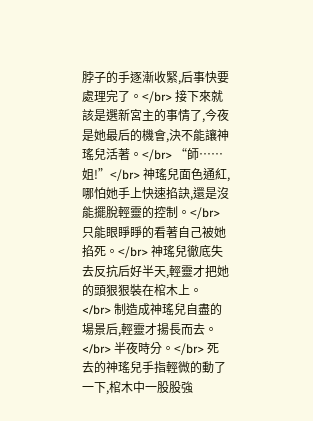脖子的手逐漸收緊,后事快要處理完了。</br> 接下來就該是選新宮主的事情了,今夜是她最后的機會,決不能讓神瑤兒活著。</br> “師……姐!”</br> 神瑤兒面色通紅,哪怕她手上快速掐訣,還是沒能擺脫輕靈的控制。</br> 只能眼睜睜的看著自己被她掐死。</br> 神瑤兒徹底失去反抗后好半天,輕靈才把她的頭狠狠裝在棺木上。</br> 制造成神瑤兒自盡的場景后,輕靈才揚長而去。</br> 半夜時分。</br> 死去的神瑤兒手指輕微的動了一下,棺木中一股股強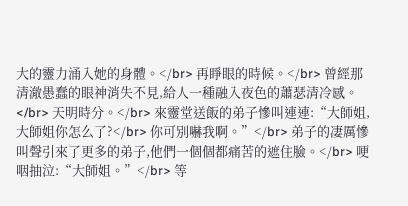大的靈力涌入她的身體。</br> 再睜眼的時候。</br> 曾經那清澈愚蠢的眼神消失不見,給人一種融入夜色的蕭瑟清冷感。</br> 天明時分。</br> 來靈堂送飯的弟子慘叫連連:“大師姐,大師姐你怎么了?</br> 你可別嚇我啊。”</br> 弟子的凄厲慘叫聲引來了更多的弟子,他們一個個都痛苦的遮住臉。</br> 哽咽抽泣:“大師姐。”</br> 等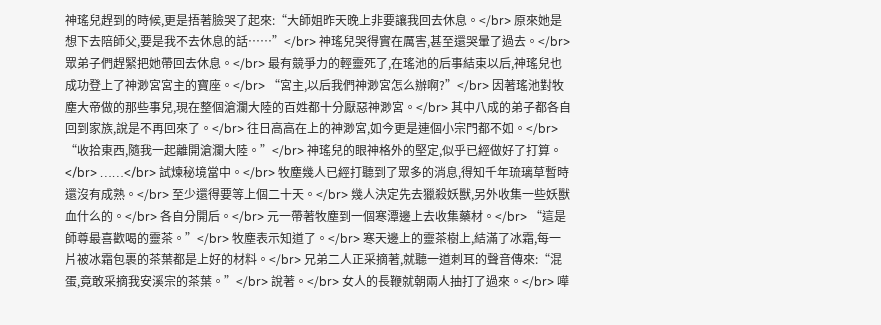神瑤兒趕到的時候,更是捂著臉哭了起來:“大師姐昨天晚上非要讓我回去休息。</br> 原來她是想下去陪師父,要是我不去休息的話……”</br> 神瑤兒哭得實在厲害,甚至還哭暈了過去。</br> 眾弟子們趕緊把她帶回去休息。</br> 最有競爭力的輕靈死了,在瑤池的后事結束以后,神瑤兒也成功登上了神渺宮宮主的寶座。</br> “宮主,以后我們神渺宮怎么辦啊?”</br> 因著瑤池對牧塵大帝做的那些事兒,現在整個滄瀾大陸的百姓都十分厭惡神渺宮。</br> 其中八成的弟子都各自回到家族,說是不再回來了。</br> 往日高高在上的神渺宮,如今更是連個小宗門都不如。</br> “收拾東西,隨我一起離開滄瀾大陸。”</br> 神瑤兒的眼神格外的堅定,似乎已經做好了打算。</br> ……</br> 試煉秘境當中。</br> 牧塵幾人已經打聽到了眾多的消息,得知千年琉璃草暫時還沒有成熟。</br> 至少還得要等上個二十天。</br> 幾人決定先去獵殺妖獸,另外收集一些妖獸血什么的。</br> 各自分開后。</br> 元一帶著牧塵到一個寒潭邊上去收集藥材。</br> “這是師尊最喜歡喝的靈茶。”</br> 牧塵表示知道了。</br> 寒天邊上的靈茶樹上,結滿了冰霜,每一片被冰霜包裹的茶葉都是上好的材料。</br> 兄弟二人正采摘著,就聽一道刺耳的聲音傳來:“混蛋,竟敢采摘我安溪宗的茶葉。”</br> 說著。</br> 女人的長鞭就朝兩人抽打了過來。</br> 嘩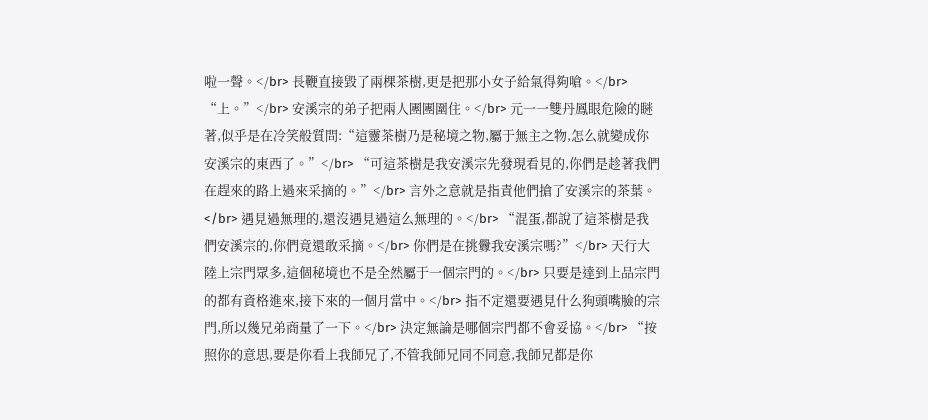啦一聲。</br> 長鞭直接毀了兩棵茶樹,更是把那小女子給氣得夠嗆。</br> “上。”</br> 安溪宗的弟子把兩人團團圍住。</br> 元一一雙丹鳳眼危險的瞇著,似乎是在冷笑般質問:“這靈茶樹乃是秘境之物,屬于無主之物,怎么就變成你安溪宗的東西了。”</br> “可這茶樹是我安溪宗先發現看見的,你們是趁著我們在趕來的路上過來采摘的。”</br> 言外之意就是指責他們搶了安溪宗的茶葉。</br> 遇見過無理的,還沒遇見過這么無理的。</br> “混蛋,都說了這茶樹是我們安溪宗的,你們竟還敢采摘。</br> 你們是在挑釁我安溪宗嗎?”</br> 天行大陸上宗門眾多,這個秘境也不是全然屬于一個宗門的。</br> 只要是達到上品宗門的都有資格進來,接下來的一個月當中。</br> 指不定還要遇見什么狗頭嘴臉的宗門,所以幾兄弟商量了一下。</br> 決定無論是哪個宗門都不會妥協。</br> “按照你的意思,要是你看上我師兄了,不管我師兄同不同意,我師兄都是你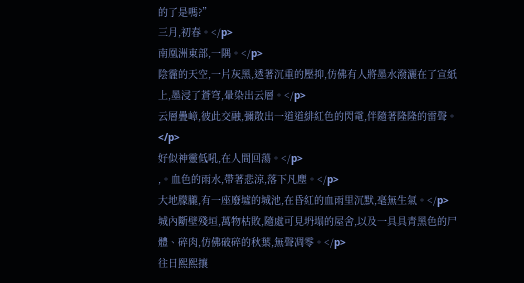的了是嗎?”
三月,初春。</p>
南凰洲東部,一隅。</p>
陰霾的天空,一片灰黑,透著沉重的壓抑,仿佛有人將墨水潑灑在了宣紙上,墨浸了蒼穹,暈染出云層。</p>
云層疊嶂,彼此交融,彌散出一道道緋紅色的閃電,伴隨著隆隆的雷聲。</p>
好似神靈低吼,在人間回蕩。</p>
,。血色的雨水,帶著悲涼,落下凡塵。</p>
大地朦朧,有一座廢墟的城池,在昏紅的血雨里沉默,毫無生氣。</p>
城內斷壁殘垣,萬物枯敗,隨處可見坍塌的屋舍,以及一具具青黑色的尸體、碎肉,仿佛破碎的秋葉,無聲凋零。</p>
往日熙熙攘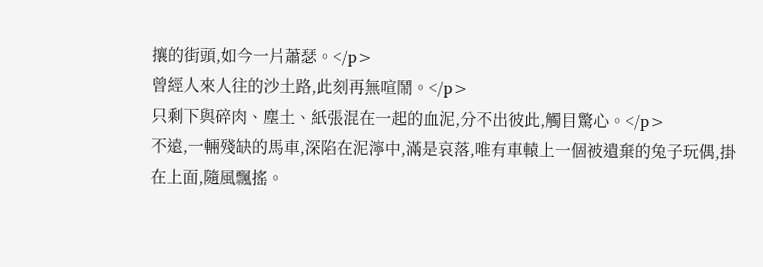攘的街頭,如今一片蕭瑟。</p>
曾經人來人往的沙土路,此刻再無喧鬧。</p>
只剩下與碎肉、塵土、紙張混在一起的血泥,分不出彼此,觸目驚心。</p>
不遠,一輛殘缺的馬車,深陷在泥濘中,滿是哀落,唯有車轅上一個被遺棄的兔子玩偶,掛在上面,隨風飄搖。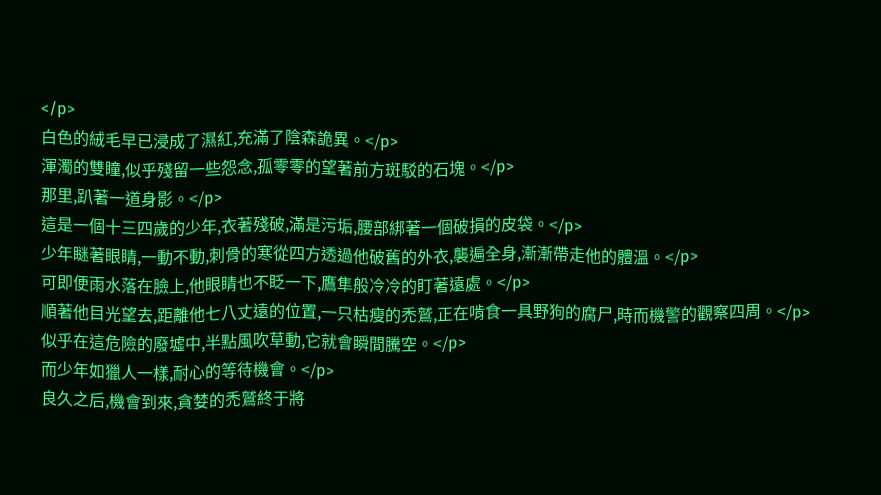</p>
白色的絨毛早已浸成了濕紅,充滿了陰森詭異。</p>
渾濁的雙瞳,似乎殘留一些怨念,孤零零的望著前方斑駁的石塊。</p>
那里,趴著一道身影。</p>
這是一個十三四歲的少年,衣著殘破,滿是污垢,腰部綁著一個破損的皮袋。</p>
少年瞇著眼睛,一動不動,刺骨的寒從四方透過他破舊的外衣,襲遍全身,漸漸帶走他的體溫。</p>
可即便雨水落在臉上,他眼睛也不眨一下,鷹隼般冷冷的盯著遠處。</p>
順著他目光望去,距離他七八丈遠的位置,一只枯瘦的禿鷲,正在啃食一具野狗的腐尸,時而機警的觀察四周。</p>
似乎在這危險的廢墟中,半點風吹草動,它就會瞬間騰空。</p>
而少年如獵人一樣,耐心的等待機會。</p>
良久之后,機會到來,貪婪的禿鷲終于將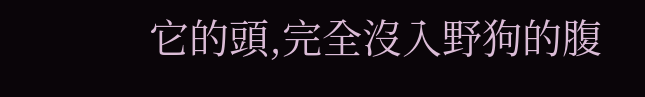它的頭,完全沒入野狗的腹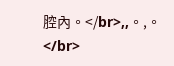腔內。</br>,,。,。</br>